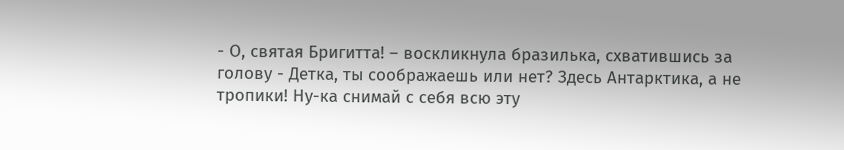- О, святая Бригитта! – воскликнула бразилька, схватившись за голову - Детка, ты соображаешь или нет? Здесь Антарктика, а не тропики! Ну-ка снимай с себя всю эту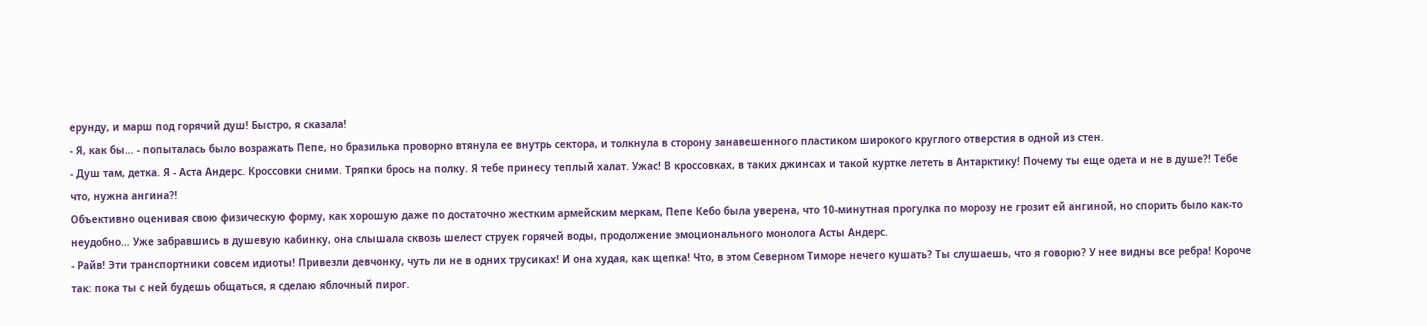ерунду, и марш под горячий душ! Быстро, я сказала!
- Я, как бы… - попыталась было возражать Пепе, но бразилька проворно втянула ее внутрь сектора, и толкнула в сторону занавешенного пластиком широкого круглого отверстия в одной из стен.
- Душ там, детка. Я - Аста Андерс. Кроссовки сними. Тряпки брось на полку. Я тебе принесу теплый халат. Ужас! В кроссовках, в таких джинсах и такой куртке лететь в Антарктику! Почему ты еще одета и не в душе?! Тебе что, нужна ангина?!
Объективно оценивая свою физическую форму, как хорошую даже по достаточно жестким армейским меркам, Пепе Кебо была уверена, что 10-минутная прогулка по морозу не грозит ей ангиной, но спорить было как-то неудобно… Уже забравшись в душевую кабинку, она слышала сквозь шелест струек горячей воды, продолжение эмоционального монолога Асты Андерс.
- Райв! Эти транспортники совсем идиоты! Привезли девчонку, чуть ли не в одних трусиках! И она худая, как щепка! Что, в этом Северном Тиморе нечего кушать? Ты слушаешь, что я говорю? У нее видны все ребра! Короче так: пока ты с ней будешь общаться, я сделаю яблочный пирог.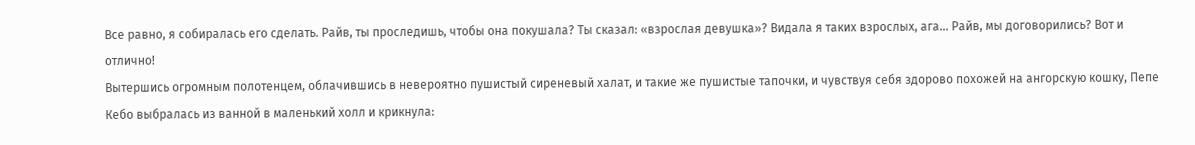Все равно, я собиралась его сделать. Райв, ты проследишь, чтобы она покушала? Ты сказал: «взрослая девушка»? Видала я таких взрослых, ага... Райв, мы договорились? Вот и отлично!
Вытершись огромным полотенцем, облачившись в невероятно пушистый сиреневый халат, и такие же пушистые тапочки, и чувствуя себя здорово похожей на ангорскую кошку, Пепе Кебо выбралась из ванной в маленький холл и крикнула: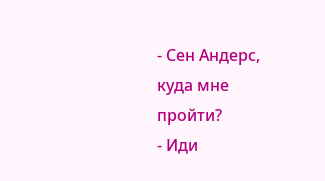- Сен Андерс, куда мне пройти?
- Иди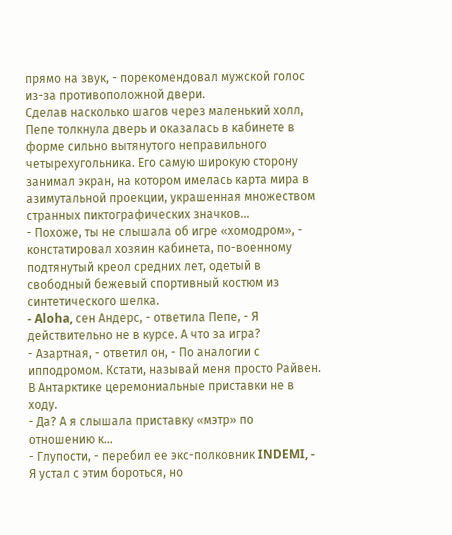прямо на звук, - порекомендовал мужской голос из-за противоположной двери.
Сделав насколько шагов через маленький холл, Пепе толкнула дверь и оказалась в кабинете в форме сильно вытянутого неправильного четырехугольника. Его самую широкую сторону занимал экран, на котором имелась карта мира в азимутальной проекции, украшенная множеством странных пиктографических значков...
- Похоже, ты не слышала об игре «хомодром», - констатировал хозяин кабинета, по-военному подтянутый креол средних лет, одетый в свободный бежевый спортивный костюм из синтетического шелка.
- Aloha, сен Андерс, - ответила Пепе, - Я действительно не в курсе. А что за игра?
- Азартная, - ответил он, - По аналогии с ипподромом. Кстати, называй меня просто Райвен. В Антарктике церемониальные приставки не в ходу.
- Да? А я слышала приставку «мэтр» по отношению к…
- Глупости, - перебил ее экс-полковник INDEMI, - Я устал с этим бороться, но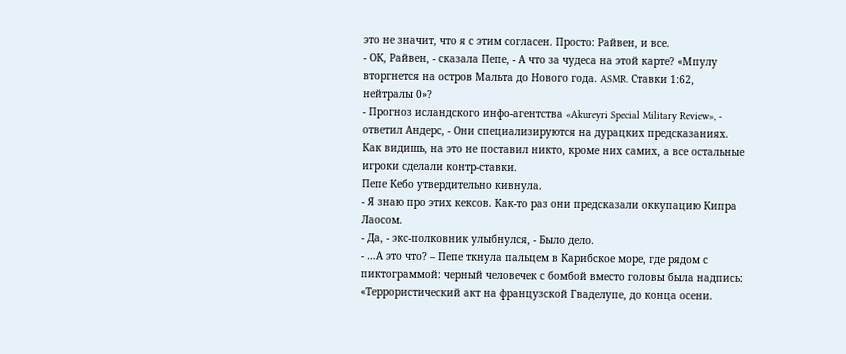это не значит, что я с этим согласен. Просто: Райвен, и все.
- ОК, Райвен, - сказала Пепе, - А что за чудеса на этой карте? «Мпулу вторгнется на остров Мальта до Нового года. ASMR. Ставки 1:62, нейтралы 0»?
- Прогноз исландского инфо-агентства «Akureyri Special Military Review», - ответил Андерс, - Они специализируются на дурацких предсказаниях. Как видишь, на это не поставил никто, кроме них самих, а все остальные игроки сделали контр-ставки.
Пепе Кебо утвердительно кивнула.
- Я знаю про этих кексов. Как-то раз они предсказали оккупацию Кипра Лаосом.
- Да, - экс-полковник улыбнулся, - Было дело.
- …А это что? – Пепе ткнула пальцем в Карибское море, где рядом с пиктограммой: черный человечек с бомбой вместо головы была надпись: «Террористический акт на французской Гваделупе, до конца осени.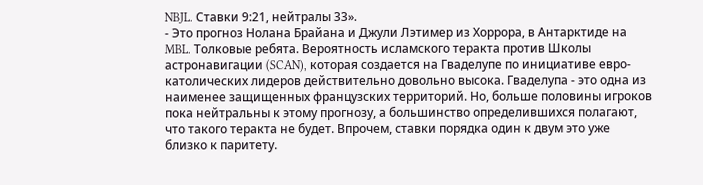NBJL. Ставки 9:21, нейтралы 33».
- Это прогноз Нолана Брайана и Джули Лэтимер из Хоррора, в Антарктиде на MBL. Толковые ребята. Вероятность исламского теракта против Школы астронавигации (SCAN), которая создается на Гваделупе по инициативе евро-католических лидеров действительно довольно высока. Гваделупа - это одна из наименее защищенных французских территорий. Но, больше половины игроков пока нейтральны к этому прогнозу, а большинство определившихся полагают, что такого теракта не будет. Впрочем, ставки порядка один к двум это уже близко к паритету.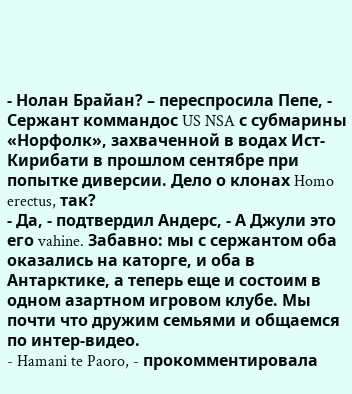- Нолан Брайан? – переспросила Пепе, - Сержант коммандос US NSA с субмарины «Норфолк», захваченной в водах Ист-Кирибати в прошлом сентябре при попытке диверсии. Дело о клонах Homo erectus, так?
- Да, - подтвердил Андерс, - А Джули это его vahine. Забавно: мы с сержантом оба оказались на каторге, и оба в Антарктике, а теперь еще и состоим в одном азартном игровом клубе. Мы почти что дружим семьями и общаемся по интер-видео.
- Hamani te Paoro, - прокомментировала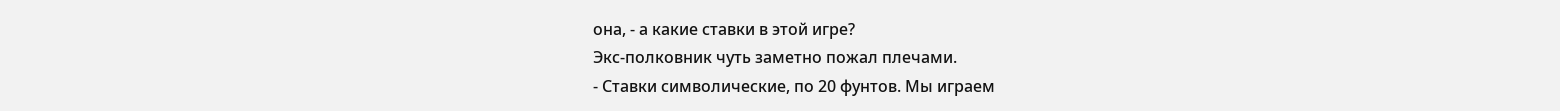она, - а какие ставки в этой игре?
Экс-полковник чуть заметно пожал плечами.
- Ставки символические, по 20 фунтов. Мы играем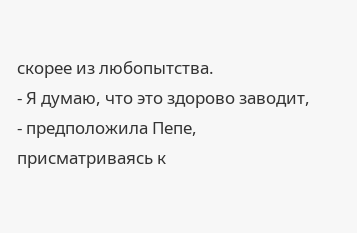скорее из любопытства.
- Я думаю, что это здорово заводит, - предположила Пепе, присматриваясь к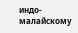индо-малайскому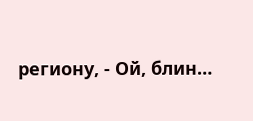региону, - Ой, блин…